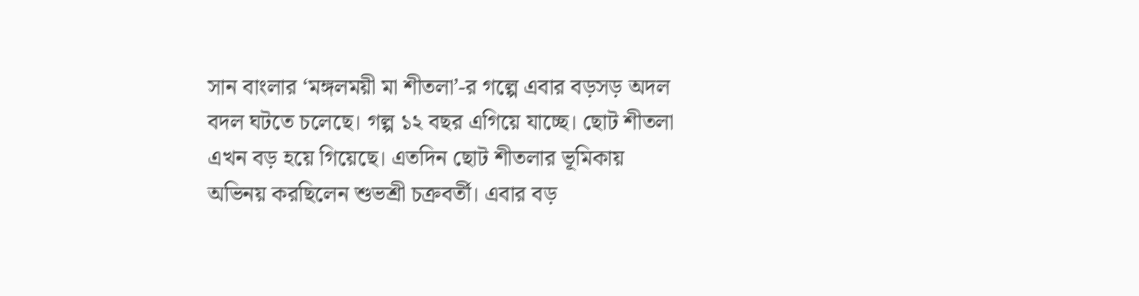সান বাংলার ‘মঙ্গলময়ী মা শীতলা’-র গল্পে এবার বড়সড় অদল বদল ঘটতে চলেছে। গল্প ১২ বছর এগিয়ে যাচ্ছে। ছোট শীতলা এখন বড় হয়ে গিয়েছে। এতদিন ছোট শীতলার ভূমিকায় অভিনয় করছিলেন শুভশ্রী চক্রবর্তী। এবার বড়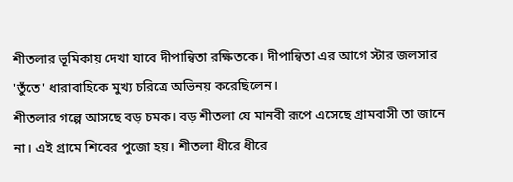শীতলার ভূমিকায় দেখা যাবে দীপান্বিতা রক্ষিতকে। দীপান্বিতা এর আগে স্টার জলসার 'তুঁতে' ধারাবাহিকে মুখ্য চরিত্রে অভিনয় করেছিলেন।
শীতলার গল্পে আসছে বড় চমক। বড় শীতলা যে মানবী রূপে এসেছে গ্রামবাসী তা জানে না। এই গ্রামে শিবের পুজো হয়। শীতলা ধীরে ধীরে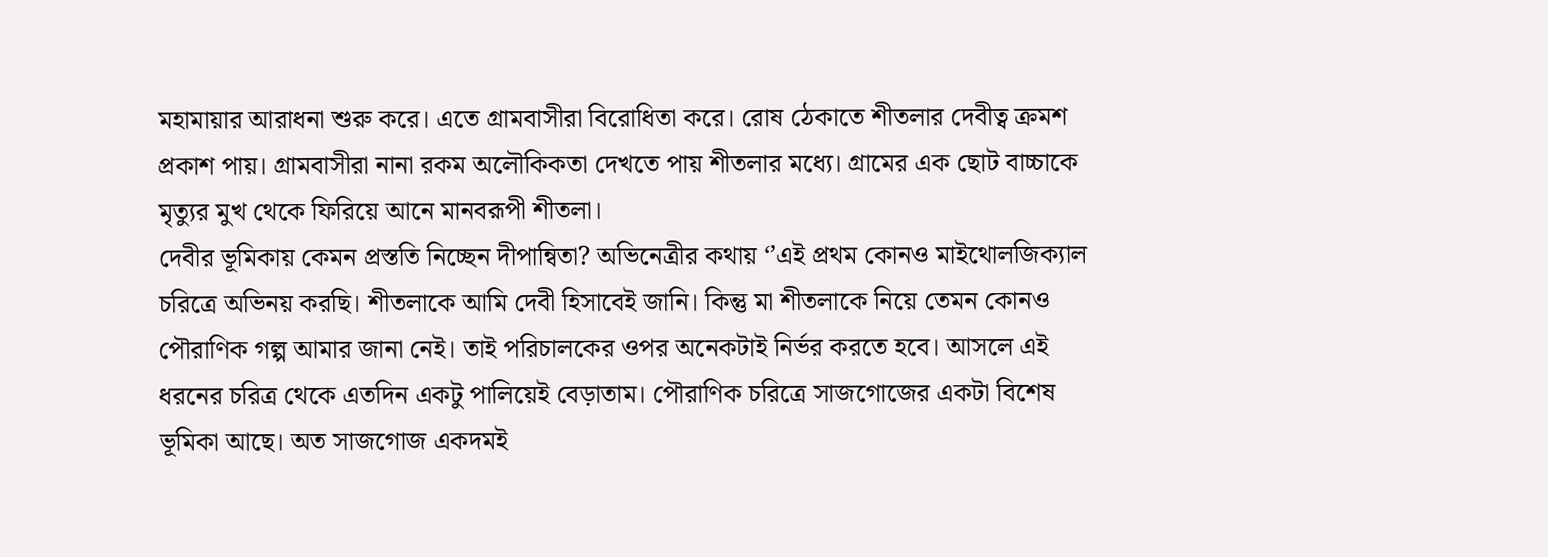মহামায়ার আরাধনা শুরু করে। এতে গ্রামবাসীরা বিরোধিতা করে। রোষ ঠেকাতে শীতলার দেবীত্ব ক্রমশ প্রকাশ পায়। গ্রামবাসীরা নানা রকম অলৌকিকতা দেখতে পায় শীতলার মধ্যে। গ্রামের এক ছোট বাচ্চাকে মৃত্যুর মুখ থেকে ফিরিয়ে আনে মানবরূপী শীতলা।
দেবীর ভূমিকায় কেমন প্রস্ততি নিচ্ছেন দীপান্বিতা? অভিনেত্রীর কথায় ‘’এই প্রথম কোনও মাইথোলজিক্যাল চরিত্রে অভিনয় করছি। শীতলাকে আমি দেবী হিসাবেই জানি। কিন্তু মা শীতলাকে নিয়ে তেমন কোনও পৌরাণিক গল্প আমার জানা নেই। তাই পরিচালকের ওপর অনেকটাই নির্ভর করতে হবে। আসলে এই ধরনের চরিত্র থেকে এতদিন একটু পালিয়েই বেড়াতাম। পৌরাণিক চরিত্রে সাজগোজের একটা বিশেষ ভূমিকা আছে। অত সাজগোজ একদমই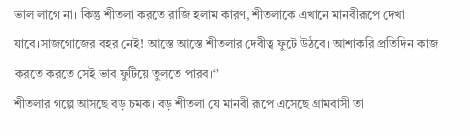ভাল লাগে না। কিন্তু শীতলা করতে রাজি হলাম কারণ, শীতলাকে এখানে মানবীরূপে দেখা যাবে।সাজগোজের বহর নেই! আস্তে আস্তে শীতলার দেবীত্ব ফুটে উঠবে। আশাকরি প্রতিদিন কাজ করতে করতে সেই ভাব ফুটিয়ে তুলতে পারব।‘’
শীতলার গল্পে আসছে বড় চমক। বড় শীতলা যে মানবী রূপে এসেছে গ্রামবাসী তা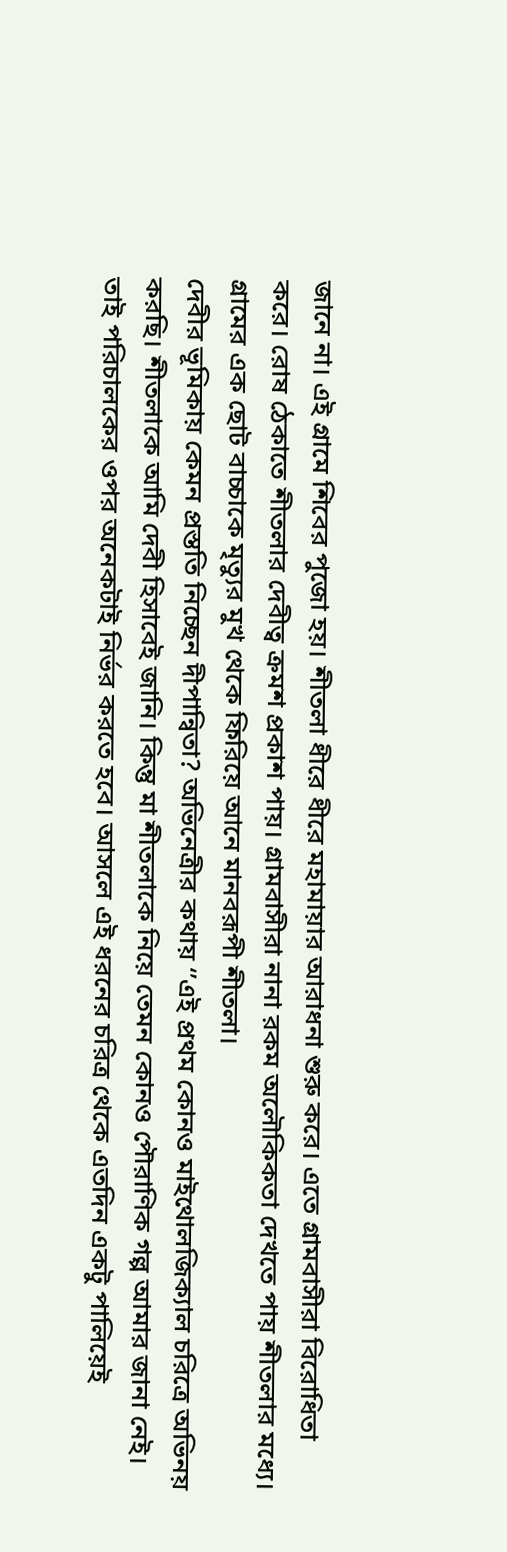জানে না। এই গ্রামে শিবের পুজো হয়। শীতলা ধীরে ধীরে মহামায়ার আরাধনা শুরু করে। এতে গ্রামবাসীরা বিরোধিতা করে। রোষ ঠেকাতে শীতলার দেবীত্ব ক্রমশ প্রকাশ পায়। গ্রামবাসীরা নানা রকম অলৌকিকতা দেখতে পায় শীতলার মধ্যে। গ্রামের এক ছোট বাচ্চাকে মৃত্যুর মুখ থেকে ফিরিয়ে আনে মানবরূপী শীতলা।
দেবীর ভূমিকায় কেমন প্রস্ততি নিচ্ছেন দীপান্বিতা? অভিনেত্রীর কথায় ‘’এই প্রথম কোনও মাইথোলজিক্যাল চরিত্রে অভিনয় করছি। শীতলাকে আমি দেবী হিসাবেই জানি। কিন্তু মা শীতলাকে নিয়ে তেমন কোনও পৌরাণিক গল্প আমার জানা নেই। তাই পরিচালকের ওপর অনেকটাই নির্ভর করতে হবে। আসলে এই ধরনের চরিত্র থেকে এতদিন একটু পালিয়েই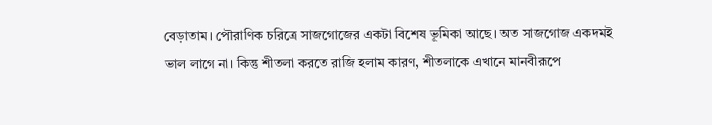বেড়াতাম। পৌরাণিক চরিত্রে সাজগোজের একটা বিশেষ ভূমিকা আছে। অত সাজগোজ একদমই ভাল লাগে না। কিন্তু শীতলা করতে রাজি হলাম কারণ, শীতলাকে এখানে মানবীরূপে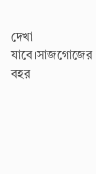দেখা যাবে।সাজগোজের বহর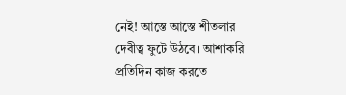নেই! আস্তে আস্তে শীতলার দেবীত্ব ফুটে উঠবে। আশাকরি প্রতিদিন কাজ করতে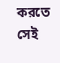করতে সেই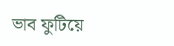ভাব ফুটিয়ে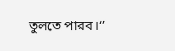তুলতে পারব।‘’